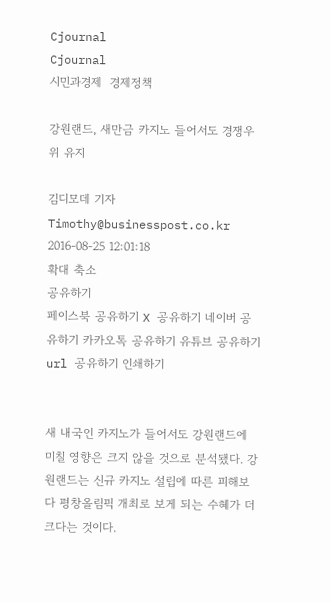Cjournal
Cjournal
시민과경제  경제정책

강원랜드, 새만금 카지노 들어서도 경쟁우위 유지

김디모데 기자 Timothy@businesspost.co.kr 2016-08-25 12:01:18
확대 축소
공유하기
페이스북 공유하기 X 공유하기 네이버 공유하기 카카오톡 공유하기 유튜브 공유하기 url 공유하기 인쇄하기


새 내국인 카지노가 들어서도 강원랜드에 미칠 영향은 크지 않을 것으로 분석됐다. 강원랜드는 신규 카지노 설립에 따른 피해보다 평창올림픽 개최로 보게 되는 수혜가 더 크다는 것이다.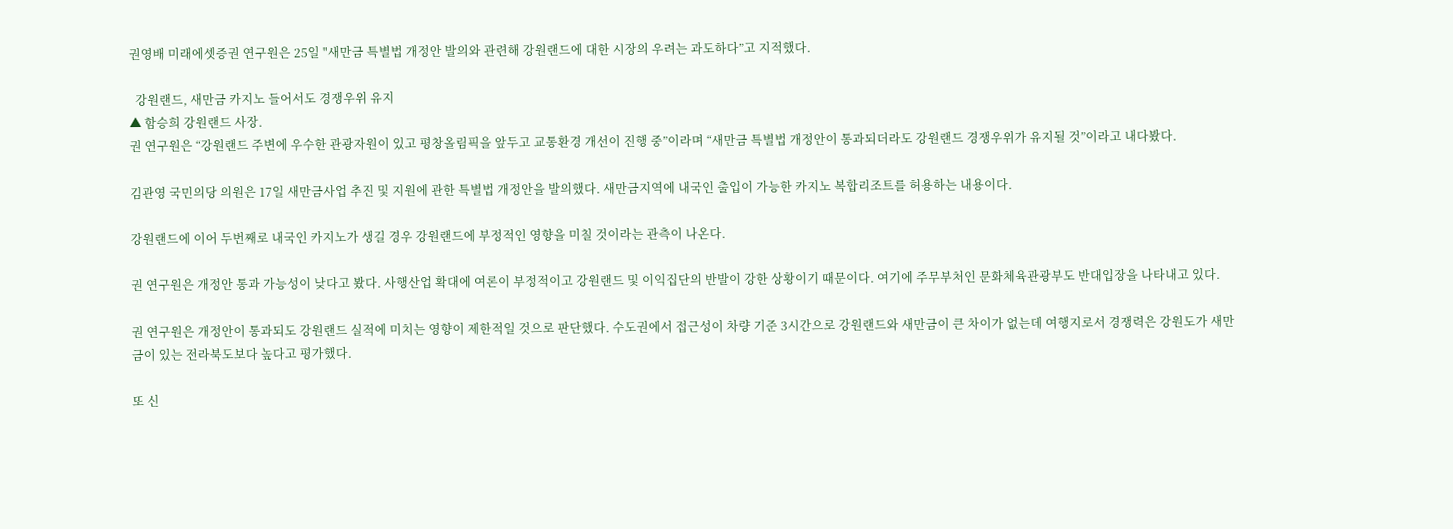권영배 미래에셋증권 연구원은 25일 "새만금 특별법 개정안 발의와 관련해 강원랜드에 대한 시장의 우려는 과도하다”고 지적했다.

  강원랜드, 새만금 카지노 들어서도 경쟁우위 유지
▲ 함승희 강원랜드 사장.
권 연구원은 “강원랜드 주변에 우수한 관광자원이 있고 평창올림픽을 앞두고 교통환경 개선이 진행 중”이라며 “새만금 특별법 개정안이 통과되더라도 강원랜드 경쟁우위가 유지될 것”이라고 내다봤다.

김관영 국민의당 의원은 17일 새만금사업 추진 및 지원에 관한 특별법 개정안을 발의했다. 새만금지역에 내국인 출입이 가능한 카지노 복합리조트를 허용하는 내용이다.

강원랜드에 이어 두번째로 내국인 카지노가 생길 경우 강원랜드에 부정적인 영향을 미칠 것이라는 관측이 나온다.

권 연구원은 개정안 통과 가능성이 낮다고 봤다. 사행산업 확대에 여론이 부정적이고 강원랜드 및 이익집단의 반발이 강한 상황이기 때문이다. 여기에 주무부처인 문화체육관광부도 반대입장을 나타내고 있다.

권 연구원은 개정안이 통과되도 강원랜드 실적에 미치는 영향이 제한적일 것으로 판단했다. 수도권에서 접근성이 차량 기준 3시간으로 강원랜드와 새만금이 큰 차이가 없는데 여행지로서 경쟁력은 강원도가 새만금이 있는 전라북도보다 높다고 평가했다.

또 신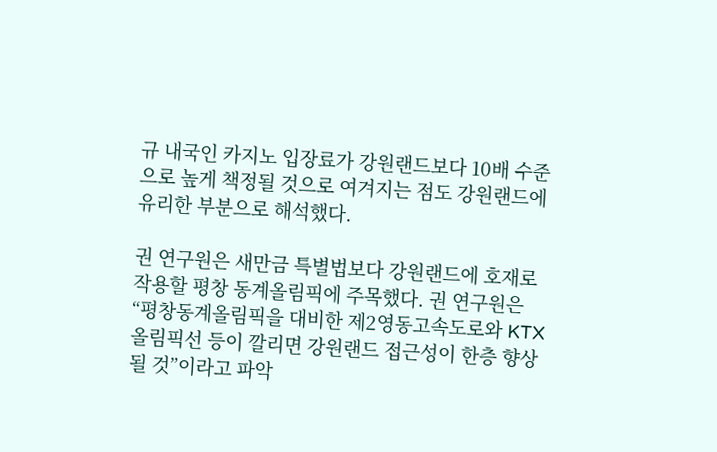규 내국인 카지노 입장료가 강원랜드보다 10배 수준으로 높게 책정될 것으로 여겨지는 점도 강원랜드에 유리한 부분으로 해석했다.

권 연구원은 새만금 특별법보다 강원랜드에 호재로 작용할 평창 동계올림픽에 주목했다. 권 연구원은 “평창동계올림픽을 대비한 제2영동고속도로와 KTX올림픽선 등이 깔리면 강원랜드 접근성이 한층 향상될 것”이라고 파악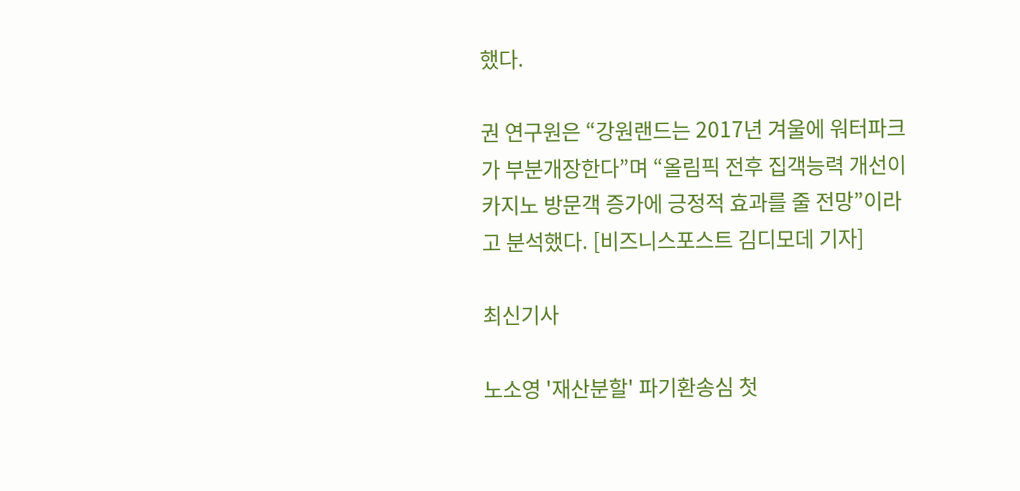했다.

권 연구원은 “강원랜드는 2017년 겨울에 워터파크가 부분개장한다”며 “올림픽 전후 집객능력 개선이 카지노 방문객 증가에 긍정적 효과를 줄 전망”이라고 분석했다. [비즈니스포스트 김디모데 기자]

최신기사

노소영 '재산분할' 파기환송심 첫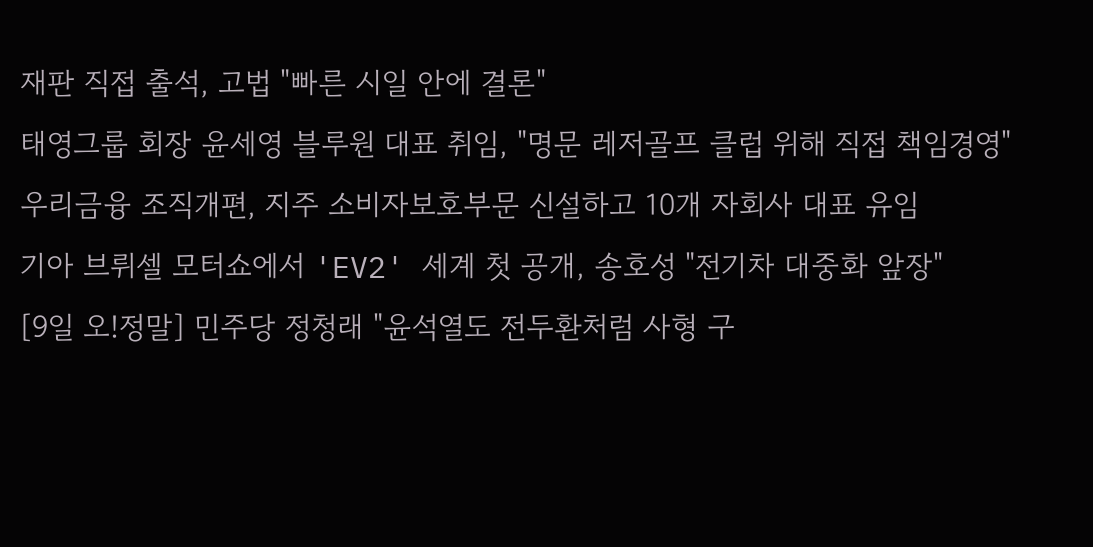재판 직접 출석, 고법 "빠른 시일 안에 결론"
태영그룹 회장 윤세영 블루원 대표 취임, "명문 레저골프 클럽 위해 직접 책임경영"
우리금융 조직개편, 지주 소비자보호부문 신설하고 10개 자회사 대표 유임
기아 브뤼셀 모터쇼에서 'EV2' 세계 첫 공개, 송호성 "전기차 대중화 앞장"
[9일 오!정말] 민주당 정청래 "윤석열도 전두환처럼 사형 구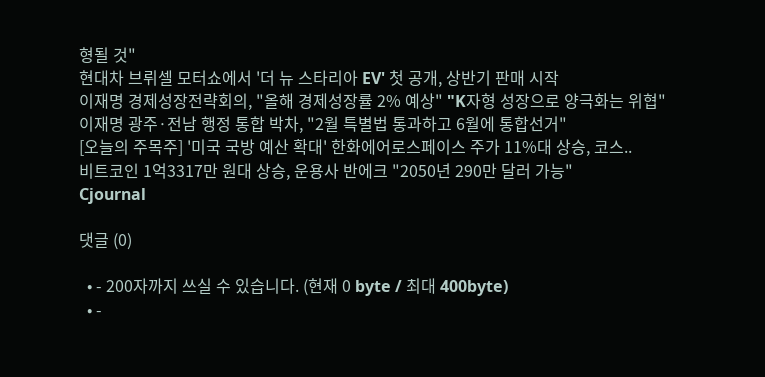형될 것"
현대차 브뤼셀 모터쇼에서 '더 뉴 스타리아 EV' 첫 공개, 상반기 판매 시작
이재명 경제성장전략회의, "올해 경제성장률 2% 예상" "K자형 성장으로 양극화는 위협"
이재명 광주·전남 행정 통합 박차, "2월 특별법 통과하고 6월에 통합선거"
[오늘의 주목주] '미국 국방 예산 확대' 한화에어로스페이스 주가 11%대 상승, 코스..
비트코인 1억3317만 원대 상승, 운용사 반에크 "2050년 290만 달러 가능"
Cjournal

댓글 (0)

  • - 200자까지 쓰실 수 있습니다. (현재 0 byte / 최대 400byte)
  • -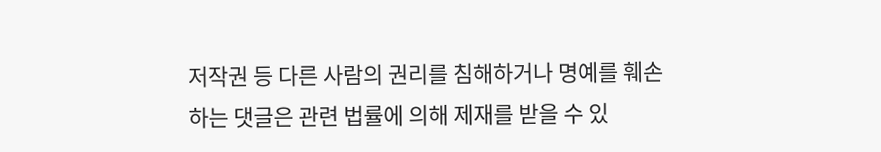저작권 등 다른 사람의 권리를 침해하거나 명예를 훼손하는 댓글은 관련 법률에 의해 제재를 받을 수 있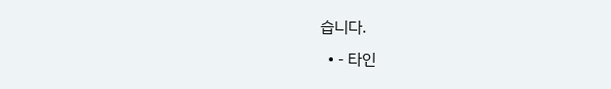습니다.
  • - 타인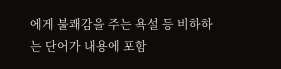에게 불쾌감을 주는 욕설 등 비하하는 단어가 내용에 포함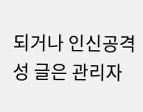되거나 인신공격성 글은 관리자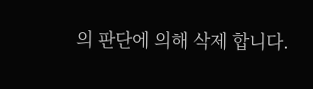의 판단에 의해 삭제 합니다.